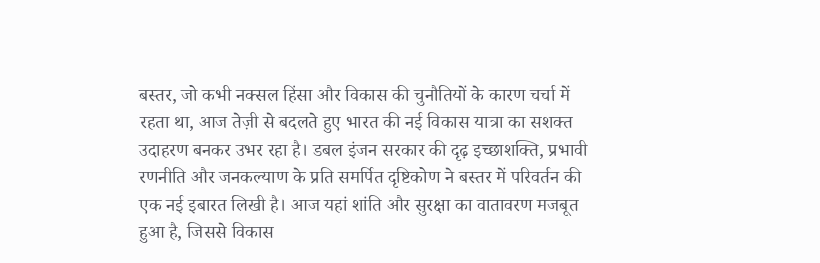बस्तर, जो कभी नक्सल हिंसा और विकास की चुनौतियों के कारण चर्चा में रहता था, आज तेज़ी से बदलते हुए भारत की नई विकास यात्रा का सशक्त उदाहरण बनकर उभर रहा है। डबल इंजन सरकार की दृढ़ इच्छाशक्ति, प्रभावी रणनीति और जनकल्याण के प्रति समर्पित दृष्टिकोण ने बस्तर में परिवर्तन की एक नई इबारत लिखी है। आज यहां शांति और सुरक्षा का वातावरण मजबूत हुआ है, जिससे विकास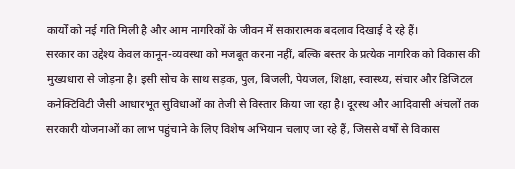कार्यों को नई गति मिली है और आम नागरिकों के जीवन में सकारात्मक बदलाव दिखाई दे रहे हैं।
सरकार का उद्देश्य केवल कानून-व्यवस्था को मजबूत करना नहीं, बल्कि बस्तर के प्रत्येक नागरिक को विकास की मुख्यधारा से जोड़ना है। इसी सोच के साथ सड़क, पुल, बिजली, पेयजल, शिक्षा, स्वास्थ्य, संचार और डिजिटल कनेक्टिविटी जैसी आधारभूत सुविधाओं का तेजी से विस्तार किया जा रहा है। दूरस्थ और आदिवासी अंचलों तक सरकारी योजनाओं का लाभ पहुंचाने के लिए विशेष अभियान चलाए जा रहे हैं, जिससे वर्षों से विकास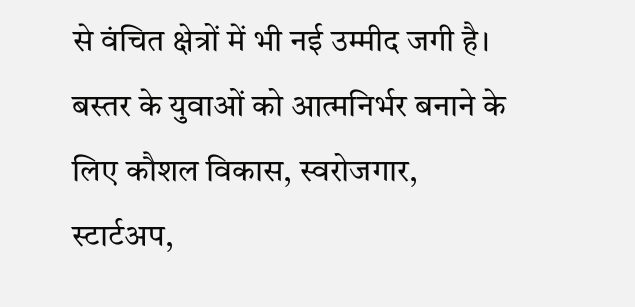से वंचित क्षेत्रों में भी नई उम्मीद जगी है।
बस्तर के युवाओं को आत्मनिर्भर बनाने के लिए कौशल विकास, स्वरोजगार, स्टार्टअप,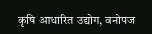कृषि आधारित उद्योग, वनोपज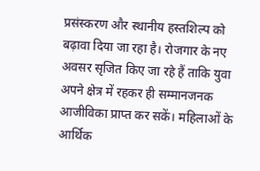प्रसंस्करण और स्थानीय हस्तशिल्प को बढ़ावा दिया जा रहा है। रोजगार के नए अवसर सृजित किए जा रहे हैं ताकि युवा अपने क्षेत्र में रहकर ही सम्मानजनक आजीविका प्राप्त कर सकें। महिलाओं के आर्थिक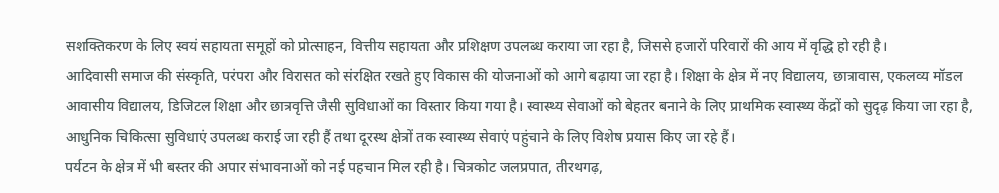सशक्तिकरण के लिए स्वयं सहायता समूहों को प्रोत्साहन, वित्तीय सहायता और प्रशिक्षण उपलब्ध कराया जा रहा है, जिससे हजारों परिवारों की आय में वृद्धि हो रही है।
आदिवासी समाज की संस्कृति, परंपरा और विरासत को संरक्षित रखते हुए विकास की योजनाओं को आगे बढ़ाया जा रहा है। शिक्षा के क्षेत्र में नए विद्यालय, छात्रावास, एकलव्य मॉडल आवासीय विद्यालय, डिजिटल शिक्षा और छात्रवृत्ति जैसी सुविधाओं का विस्तार किया गया है। स्वास्थ्य सेवाओं को बेहतर बनाने के लिए प्राथमिक स्वास्थ्य केंद्रों को सुदृढ़ किया जा रहा है, आधुनिक चिकित्सा सुविधाएं उपलब्ध कराई जा रही हैं तथा दूरस्थ क्षेत्रों तक स्वास्थ्य सेवाएं पहुंचाने के लिए विशेष प्रयास किए जा रहे हैं।
पर्यटन के क्षेत्र में भी बस्तर की अपार संभावनाओं को नई पहचान मिल रही है। चित्रकोट जलप्रपात, तीरथगढ़,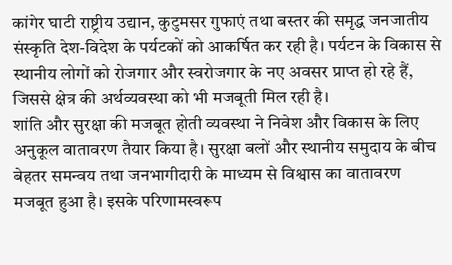कांगेर घाटी राष्ट्रीय उद्यान, कुटुमसर गुफाएं तथा बस्तर की समृद्ध जनजातीय संस्कृति देश-विदेश के पर्यटकों को आकर्षित कर रही है। पर्यटन के विकास से स्थानीय लोगों को रोजगार और स्वरोजगार के नए अवसर प्राप्त हो रहे हैं, जिससे क्षेत्र की अर्थव्यवस्था को भी मजबूती मिल रही है।
शांति और सुरक्षा की मजबूत होती व्यवस्था ने निवेश और विकास के लिए अनुकूल वातावरण तैयार किया है। सुरक्षा बलों और स्थानीय समुदाय के बीच बेहतर समन्वय तथा जनभागीदारी के माध्यम से विश्वास का वातावरण मजबूत हुआ है। इसके परिणामस्वरूप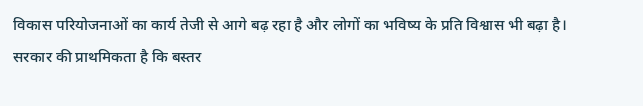विकास परियोजनाओं का कार्य तेजी से आगे बढ़ रहा है और लोगों का भविष्य के प्रति विश्वास भी बढ़ा है।
सरकार की प्राथमिकता है कि बस्तर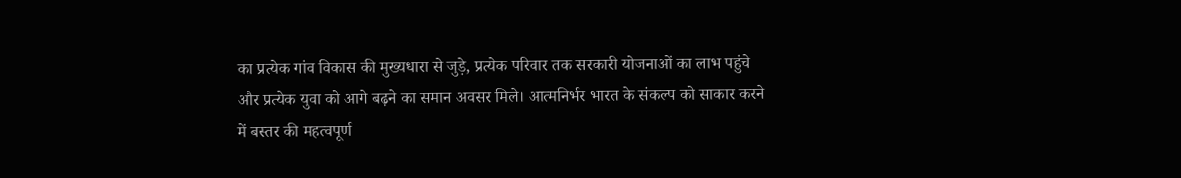का प्रत्येक गांव विकास की मुख्यधारा से जुड़े, प्रत्येक परिवार तक सरकारी योजनाओं का लाभ पहुंचे और प्रत्येक युवा को आगे बढ़ने का समान अवसर मिले। आत्मनिर्भर भारत के संकल्प को साकार करने में बस्तर की महत्वपूर्ण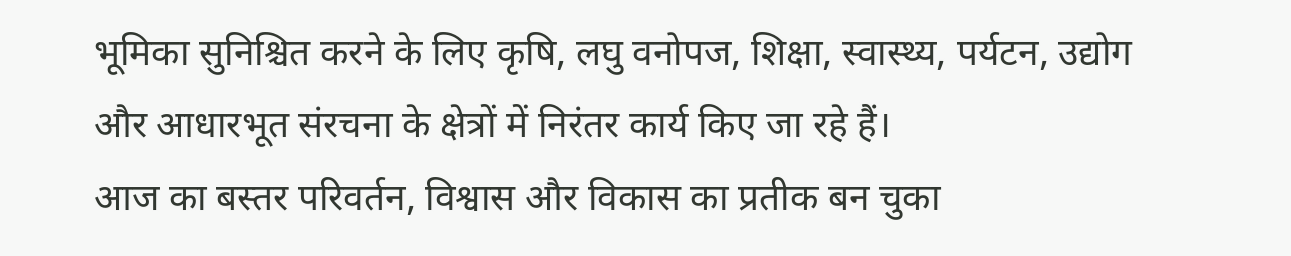भूमिका सुनिश्चित करने के लिए कृषि, लघु वनोपज, शिक्षा, स्वास्थ्य, पर्यटन, उद्योग और आधारभूत संरचना के क्षेत्रों में निरंतर कार्य किए जा रहे हैं।
आज का बस्तर परिवर्तन, विश्वास और विकास का प्रतीक बन चुका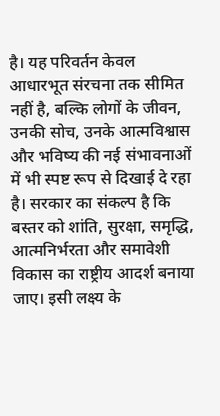है। यह परिवर्तन केवल आधारभूत संरचना तक सीमित नहीं है, बल्कि लोगों के जीवन, उनकी सोच, उनके आत्मविश्वास और भविष्य की नई संभावनाओं में भी स्पष्ट रूप से दिखाई दे रहा है। सरकार का संकल्प है कि बस्तर को शांति, सुरक्षा, समृद्धि, आत्मनिर्भरता और समावेशी विकास का राष्ट्रीय आदर्श बनाया जाए। इसी लक्ष्य के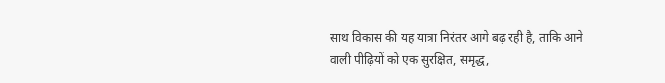साथ विकास की यह यात्रा निरंतर आगे बढ़ रही है, ताकि आने वाली पीढ़ियों को एक सुरक्षित, समृद्ध,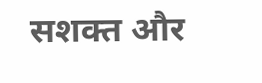सशक्त और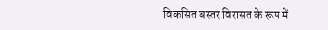विकसित बस्तर विरासत के रूप में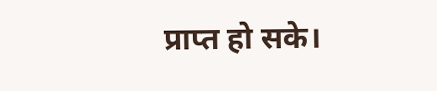प्राप्त हो सके।